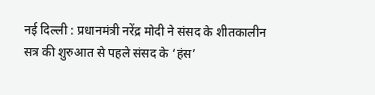नई दिल्ली : प्रधानमंत्री नरेंद्र मोदी ने संसद के शीतकालीन सत्र की शुरुआत से पहले संसद के ‘हंस’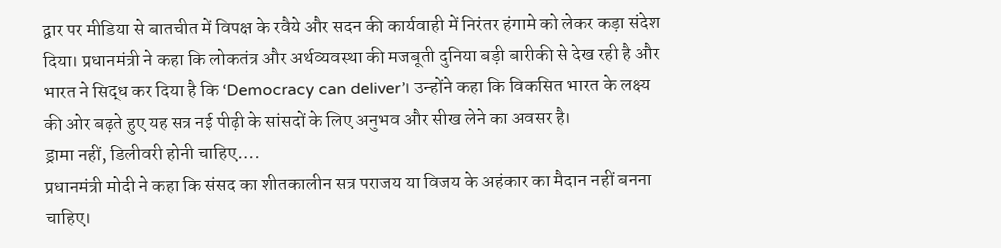द्वार पर मीडिया से बातचीत में विपक्ष के रवैये और सदन की कार्यवाही में निरंतर हंगामे को लेकर कड़ा संदेश दिया। प्रधानमंत्री ने कहा कि लोकतंत्र और अर्थव्यवस्था की मजबूती दुनिया बड़ी बारीकी से देख रही है और भारत ने सिद्ध कर दिया है कि ‘Democracy can deliver’। उन्होंने कहा कि विकसित भारत के लक्ष्य की ओर बढ़ते हुए यह सत्र नई पीढ़ी के सांसदों के लिए अनुभव और सीख लेने का अवसर है।
ड्रामा नहीं, डिलीवरी होनी चाहिए….
प्रधानमंत्री मोदी ने कहा कि संसद का शीतकालीन सत्र पराजय या विजय के अहंकार का मैदान नहीं बनना चाहिए।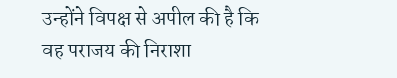उन्होंने विपक्ष से अपील की है कि वह पराजय की निराशा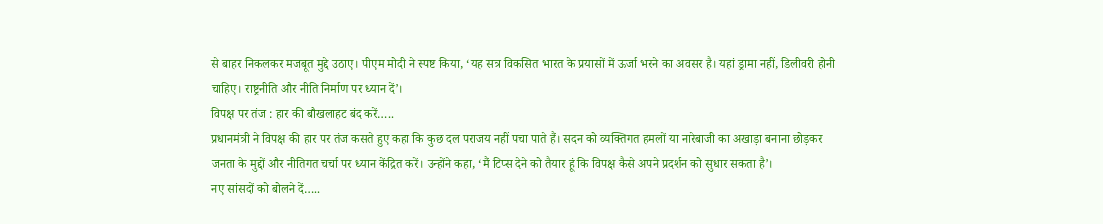से बाहर निकलकर मजबूत मुद्दे उठाए। पीएम मोदी ने स्पष्ट किया, ‘यह सत्र विकसित भारत के प्रयासों में ऊर्जा भरने का अवसर है। यहां ड्रामा नहीं, डिलीवरी होनी चाहिए। राष्ट्रनीति और नीति निर्माण पर ध्यान दें’।
विपक्ष पर तंज : हार की बौखलाहट बंद करें…..
प्रधानमंत्री ने विपक्ष की हार पर तंज कसते हुए कहा कि कुछ दल पराजय नहीं पचा पाते हैं। सदन को व्यक्तिगत हमलों या नारेबाजी का अखाड़ा बनाना छोड़कर जनता के मुद्दों और नीतिगत चर्चा पर ध्यान केंद्रित करें। उन्होंने कहा, ‘मैं टिप्स देने को तैयार हूं कि विपक्ष कैसे अपने प्रदर्शन को सुधार सकता है’।
नए सांसदों को बोलने दें…..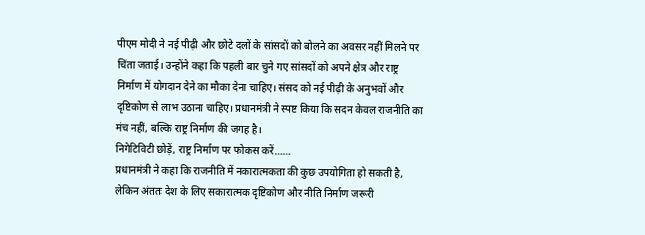पीएम मोदी ने नई पीढ़ी और छोटे दलों के सांसदों को बोलने का अवसर नहीं मिलने पर चिंता जताई। उन्होंने कहा कि पहली बार चुने गए सांसदों को अपने क्षेत्र और राष्ट्र निर्माण में योगदान देने का मौका देना चाहिए। संसद को नई पीढ़ी के अनुभवों और दृष्टिकोण से लाभ उठाना चाहिए। प्रधानमंत्री ने स्पष्ट किया कि सदन केवल राजनीति का मंच नहीं, बल्कि राष्ट्र निर्माण की जगह है।
निगेटिविटी छोड़ें, राष्ट्र निर्माण पर फोकस करें……
प्रधानमंत्री ने कहा कि राजनीति में नकारात्मकता की कुछ उपयोगिता हो सकती है, लेकिन अंततः देश के लिए सकारात्मक दृष्टिकोण और नीति निर्माण जरूरी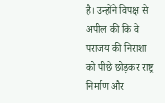है। उन्होंने विपक्ष से अपील की कि वे पराजय की निराशा को पीछे छोड़कर राष्ट्र निर्माण और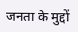जनता के मुद्दों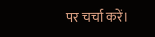पर चर्चा करें।